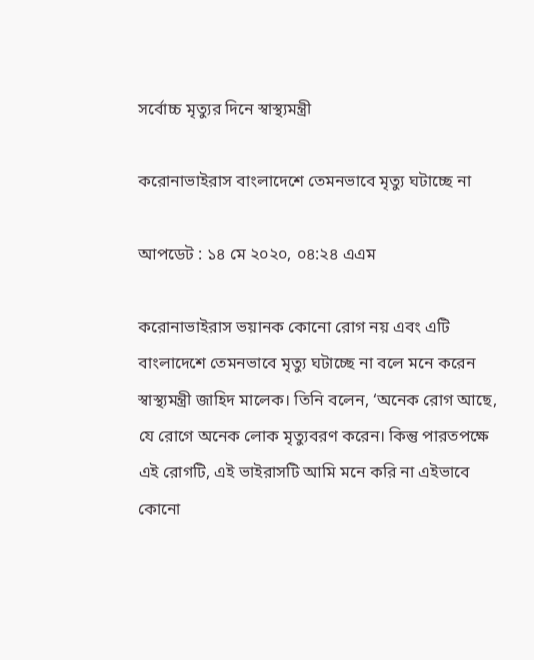সর্বোচ্চ মৃত্যুর দিনে স্বাস্থ্যমন্ত্রী

করোনাভাইরাস বাংলাদেশে তেমনভাবে মৃত্যু ঘটাচ্ছে না

আপডেট : ১৪ মে ২০২০, ০৪:২৪ এএম

করোনাভাইরাস ভয়ানক কোনো রোগ নয় এবং এটি বাংলাদেশে তেমনভাবে মৃত্যু ঘটাচ্ছে না বলে মনে করেন স্বাস্থ্যমন্ত্রী জাহিদ মালেক। তিনি বলেন, ‘অনেক রোগ আছে, যে রোগে অনেক লোক মৃত্যুবরণ করেন। কিন্তু পারতপক্ষে এই রোগটি, এই ভাইরাসটি আমি মনে করি না এইভাবে কোনো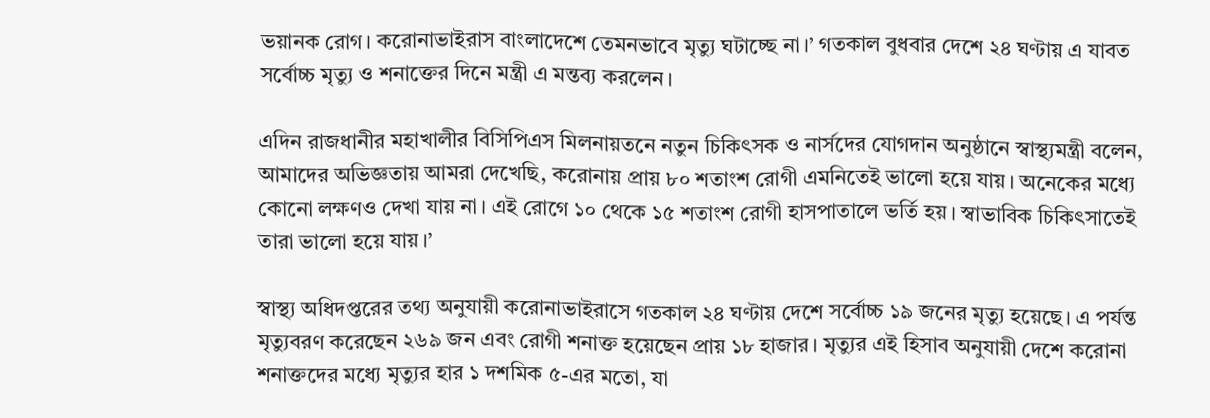ভয়ানক রোগ। করোনাভাইরাস বাংলাদেশে তেমনভাবে মৃত্যু ঘটাচ্ছে না।’ গতকাল বুধবার দেশে ২৪ ঘণ্টায় এ যাবত সর্বোচ্চ মৃত্যু ও শনাক্তের দিনে মন্ত্রী এ মন্তব্য করলেন।

এদিন রাজধানীর মহাখালীর বিসিপিএস মিলনায়তনে নতুন চিকিৎসক ও নার্সদের যোগদান অনুষ্ঠানে স্বাস্থ্যমন্ত্রী বলেন, আমাদের অভিজ্ঞতায় আমরা দেখেছি, করোনায় প্রায় ৮০ শতাংশ রোগী এমনিতেই ভালো হয়ে যায়। অনেকের মধ্যে কোনো লক্ষণও দেখা যায় না। এই রোগে ১০ থেকে ১৫ শতাংশ রোগী হাসপাতালে ভর্তি হয়। স্বাভাবিক চিকিৎসাতেই তারা ভালো হয়ে যায়।’

স্বাস্থ্য অধিদপ্তরের তথ্য অনুযায়ী করোনাভাইরাসে গতকাল ২৪ ঘণ্টায় দেশে সর্বোচ্চ ১৯ জনের মৃত্যু হয়েছে। এ পর্যন্ত মৃত্যুবরণ করেছেন ২৬৯ জন এবং রোগী শনাক্ত হয়েছেন প্রায় ১৮ হাজার। মৃত্যুর এই হিসাব অনুযায়ী দেশে করোনা শনাক্তদের মধ্যে মৃত্যুর হার ১ দশমিক ৫-এর মতো, যা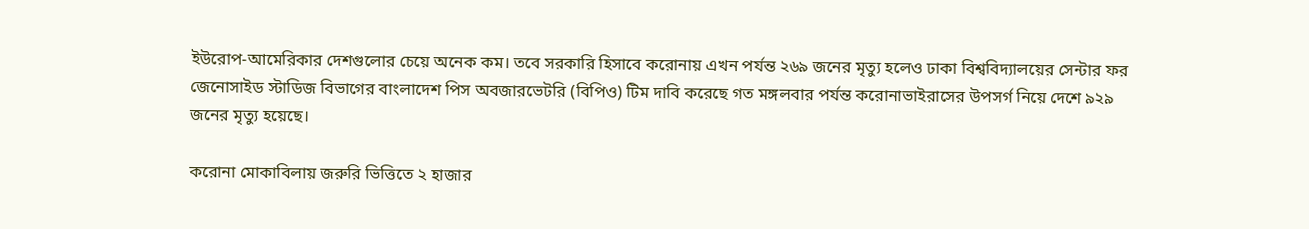ইউরোপ-আমেরিকার দেশগুলোর চেয়ে অনেক কম। তবে সরকারি হিসাবে করোনায় এখন পর্যন্ত ২৬৯ জনের মৃত্যু হলেও ঢাকা বিশ্ববিদ্যালয়ের সেন্টার ফর জেনোসাইড স্টাডিজ বিভাগের বাংলাদেশ পিস অবজারভেটরি (বিপিও) টিম দাবি করেছে গত মঙ্গলবার পর্যন্ত করোনাভাইরাসের উপসর্গ নিয়ে দেশে ৯২৯ জনের মৃত্যু হয়েছে।

করোনা মোকাবিলায় জরুরি ভিত্তিতে ২ হাজার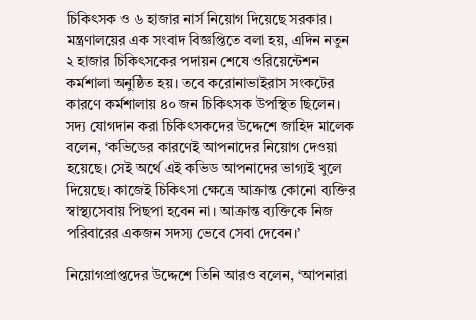চিকিৎসক ও ৬ হাজার নার্স নিয়োগ দিয়েছে সরকার। মন্ত্রণালয়ের এক সংবাদ বিজ্ঞপ্তিতে বলা হয়, এদিন নতুন ২ হাজার চিকিৎসকের পদায়ন শেষে ওরিয়েন্টেশন কর্মশালা অনুষ্ঠিত হয়। তবে করোনাভাইরাস সংকটের কারণে কর্মশালায় ৪০ জন চিকিৎসক উপস্থিত ছিলেন। সদ্য যোগদান করা চিকিৎসকদের উদ্দেশে জাহিদ মালেক বলেন, ‘কভিডের কারণেই আপনাদের নিয়োগ দেওয়া হয়েছে। সেই অর্থে এই কভিড আপনাদের ভাগ্যই খুলে দিয়েছে। কাজেই চিকিৎসা ক্ষেত্রে আক্রান্ত কোনো ব্যক্তির স্বাস্থ্যসেবায় পিছপা হবেন না। আক্রান্ত ব্যক্তিকে নিজ পরিবারের একজন সদস্য ভেবে সেবা দেবেন।’

নিয়োগপ্রাপ্তদের উদ্দেশে তিনি আরও বলেন, ‘আপনারা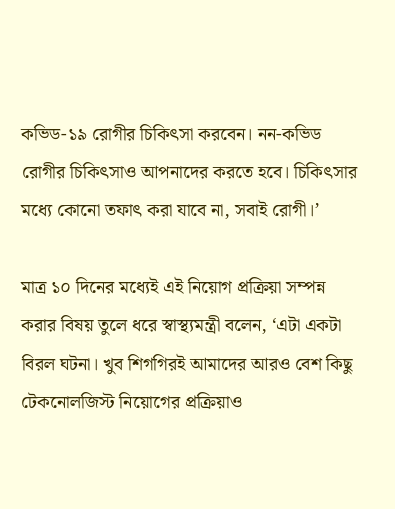কভিড-১৯ রোগীর চিকিৎসা করবেন। নন-কভিড রোগীর চিকিৎসাও আপনাদের করতে হবে। চিকিৎসার মধ্যে কোনো তফাৎ করা যাবে না, সবাই রোগী।’

মাত্র ১০ দিনের মধ্যেই এই নিয়োগ প্রক্রিয়া সম্পন্ন করার বিষয় তুলে ধরে স্বাস্থ্যমন্ত্রী বলেন, ‘এটা একটা বিরল ঘটনা। খুব শিগগিরই আমাদের আরও বেশ কিছু টেকনোলজিস্ট নিয়োগের প্রক্রিয়াও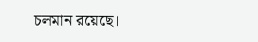চলমান রয়েছে।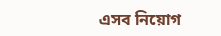এসব নিয়োগ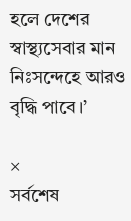হলে দেশের স্বাস্থ্যসেবার মান নিঃসন্দেহে আরও বৃদ্ধি পাবে।’

×
সর্বশেষ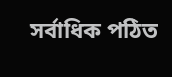সর্বাধিক পঠিত